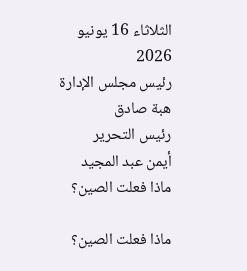الثلاثاء 16 يونيو 2026
رئيس مجلس الإدارة
هبة صادق
رئيس التحرير
أيمن عبد المجيد
ماذا فعلت الصين؟

ماذا فعلت الصين؟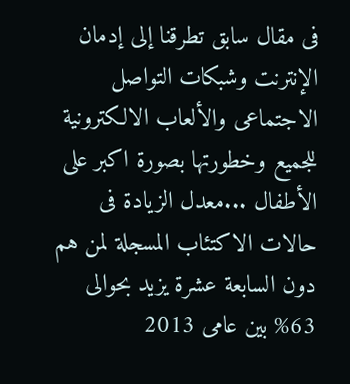فى مقال سابق تطرقنا إلى إدمان الإنترنت وشبكات التواصل الاجتماعى والألعاب الالكترونية للجميع وخطورتها بصورة اكبر على الأطفال ...معدل الزيادة فى حالات الاكتئاب المسجلة لمن هم دون السابعة عشرة يزيد بحوالى 63% بين عامى 2013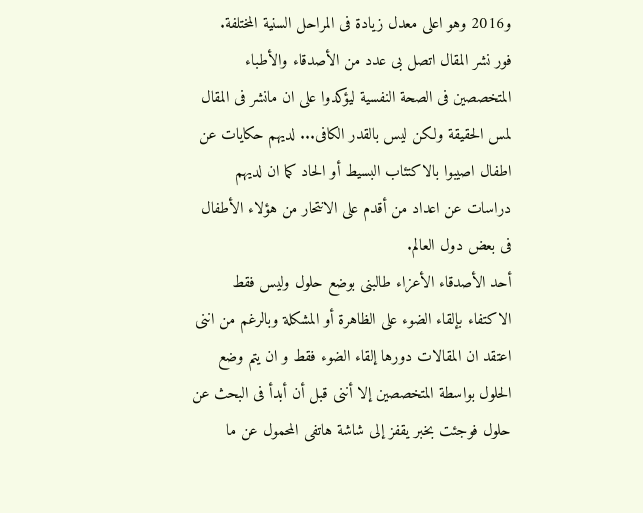و2016 وهو اعلى معدل زيادة فى المراحل السنية المختلفة.
فور نشر المقال اتصل بى عدد من الأصدقاء والأطباء المتخصصين فى الصحة النفسية ليؤكدوا على ان مانشر فى المقال لمس الحقيقة ولكن ليس بالقدر الكافى... لديهم حكايات عن اطفال اصيبوا بالاكتئاب البسيط أو الحاد كما ان لديهم دراسات عن اعداد من أقدم على الانتحار من هؤلاء الأطفال فى بعض دول العالم.
أحد الأصدقاء الأعزاء طالبنى بوضع حلول وليس فقط الاكتفاء بإلقاء الضوء على الظاهرة أو المشكلة وبالرغم من اننى اعتقد ان المقالات دورها إلقاء الضوء فقط و ان يتم وضع الحلول بواسطة المتخصصين إلا أننى قبل أن أبدأ فى البحث عن حلول فوجئت بخبر يقفز إلى شاشة هاتفى المحمول عن ما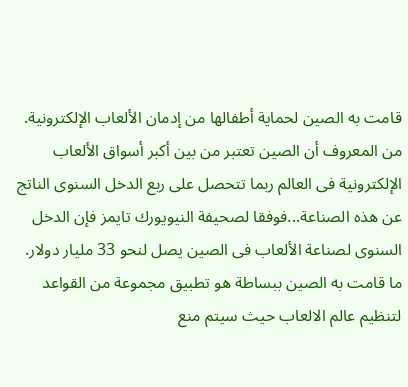قامت به الصين لحماية أطفالها من إدمان الألعاب الإلكترونية.
من المعروف أن الصين تعتبر من بين أكبر أسواق الألعاب الإلكترونية فى العالم ربما تتحصل على ربع الدخل السنوى الناتج عن هذه الصناعة...فوفقا لصحيفة النيويورك تايمز فإن الدخل السنوى لصناعة الألعاب فى الصين يصل لنحو 33 مليار دولار.
ما قامت به الصين ببساطة هو تطبيق مجموعة من القواعد لتنظيم عالم الالعاب حيث سيتم منع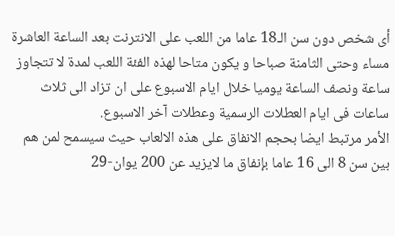أى شخص دون سن الـ18 عاما من اللعب على الانترنت بعد الساعة العاشرة مساء وحتى الثامنة صباحا و يكون متاحا لهذه الفئة اللعب لمدة لا تتجاوز ساعة ونصف الساعة يوميا خلال ايام الاسبوع على ان تزاد الى ثلاث ساعات فى ايام العطلات الرسمية وعطلات آخر الاسبوع.
الأمر مرتبط ايضا بحجم الانفاق على هذه الالعاب حيث سيسمح لمن هم بين سن 8 الى 16 عاما بإنفاق ما لايزيد عن 200 يوان-29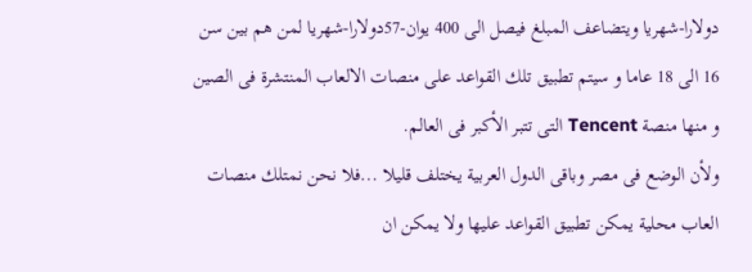دولارا-شهريا ويتضاعف المبلغ فيصل الى 400 يوان-57دولارا-شهريا لمن هم بين سن 16 الى 18 عاما و سيتم تطبيق تلك القواعد على منصات الالعاب المنتشرة فى الصين و منها منصة Tencent التى تتبر الأكبر فى العالم.
ولأن الوضع فى مصر وباقى الدول العربية يختلف قليلا ...فلا نحن نمتلك منصات العاب محلية يمكن تطبيق القواعد عليها ولا يمكن ان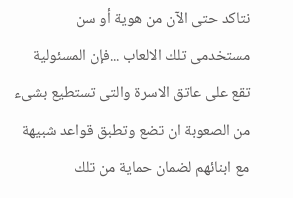نتاكد حتى الآن من هوية أو سن مستخدمى تلك الالعاب ...فإن المسئولية تقع على عاتق الاسرة والتى تستطيع بشىء من الصعوبة ان تضع وتطبق قواعد شبيهة مع ابنائهم لضمان حماية من تلك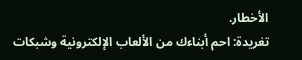الأخطار.
تغريدة: احم أبناءك من الألعاب الإلكترونية وشبكات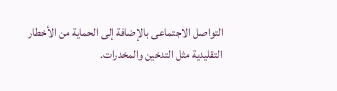التواصل الاجتماعى بالإضافة إلى الحماية من الأخطار التقليدية مثل التدخين والمخدرات.